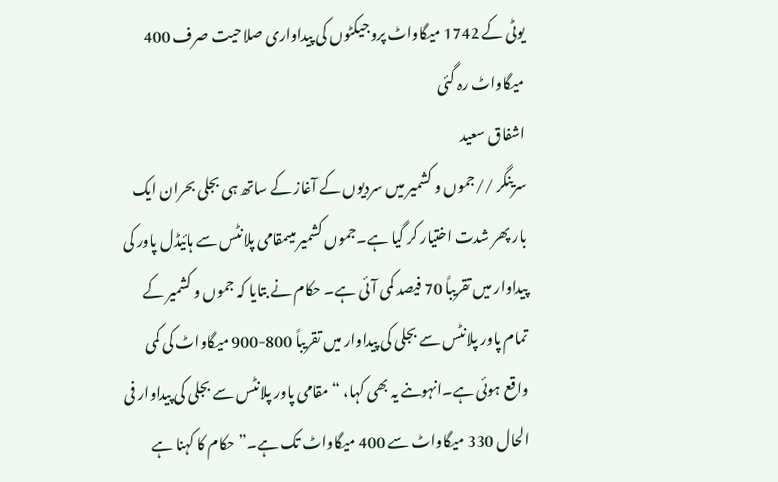یوٹی کے 1742 میگاواٹ پروجیکٹوں کی پیداواری صلاحیت صرف 400 میگاواٹ رہ گئی
اشفاق سعید
سرینگر //جموں و کشمیر میں سردیوں کے آغاز کے ساتھ ہی بجلی بحران ایک بار پھر شدت اختیار کر گیا ہے۔جموں کشمیر میںمقامی پلانٹس سے ہائیڈل پاور کی پیداوار میں تقریباً 70 فیصد کمی آئی ہے۔ حکام نے بتایا کہ جموں و کشمیر کے تمام پاور پلانٹس سے بجلی کی پیداوار میں تقریباً 800-900 میگاواٹ کی کمی واقع ہوئی ہے۔انہوںنے یہ بھی کہا، “مقامی پاور پلانٹس سے بجلی کی پیداوار فی الحال 330 میگاواٹ سے 400 میگاواٹ تک ہے۔”حکام کا کہنا ہے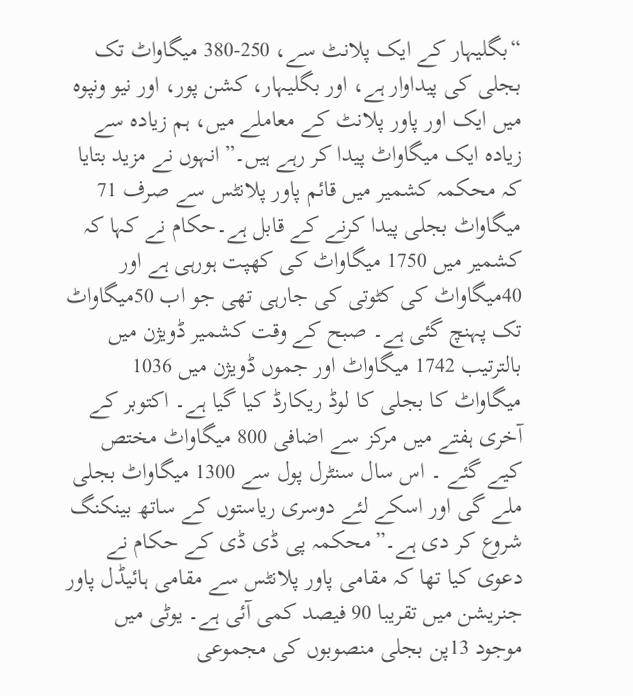“بگلیہار کے ایک پلانٹ سے، 250-380 میگاواٹ تک بجلی کی پیداوار ہے، اور بگلیہار، کشن پور، اور نیو ونپوہ میں ایک اور پاور پلانٹ کے معاملے میں، ہم زیادہ سے زیادہ ایک میگاواٹ پیدا کر رہے ہیں۔”انہوں نے مزید بتایا کہ محکمہ کشمیر میں قائم پاور پلانٹس سے صرف 71 میگاواٹ بجلی پیدا کرنے کے قابل ہے۔حکام نے کہا کہ کشمیر میں 1750 میگاواٹ کی کھپت ہورہی ہے اور 40میگاواٹ کی کٹوتی کی جارہی تھی جو اب 50میگاواٹ تک پہنچ گئی ہے۔ صبح کے وقت کشمیر ڈویژن میں بالترتیب 1742 میگاواٹ اور جموں ڈویژن میں 1036 میگاواٹ کا بجلی کا لوڈ ریکارڈ کیا گیا ہے۔ اکتوبر کے آخری ہفتے میں مرکز سے اضافی 800 میگاواٹ مختص کیے گئے ۔ اس سال سنٹرل پول سے 1300 میگاواٹ بجلی ملے گی اور اسکے لئے دوسری ریاستوں کے ساتھ بینکنگ شروع کر دی ہے۔”محکمہ پی ڈی ڈی کے حکام نے دعوی کیا تھا کہ مقامی پاور پلانٹس سے مقامی ہائیڈل پاور جنریشن میں تقریبا 90 فیصد کمی آئی ہے۔ یوٹی میں موجود 13پن بجلی منصوبوں کی مجموعی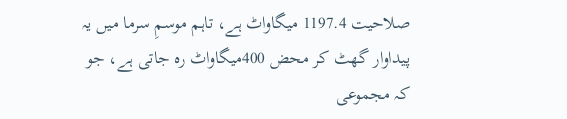صلاحیت 1197.4 میگاواٹ ہے، تاہم موسمِ سرما میں یہ پیداوار گھٹ کر محض 400میگاواٹ رہ جاتی ہے، جو کہ مجموعی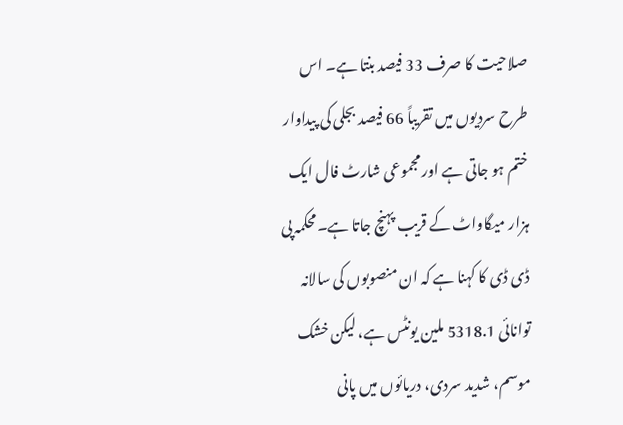صلاحیت کا صرف 33 فیصد بنتا ہے۔ اس طرح سردیوں میں تقریباً 66 فیصد بجلی کی پیداوار ختم ہو جاتی ہے اور مجموعی شارٹ فال ایک ہزار میگاواٹ کے قریب پہنچ جاتا ہے۔محکمہ پی ڈی ڈی کا کہنا ہے کہ ان منصوبوں کی سالانہ توانائی 5318.1 ملین یونٹس ہے، لیکن خشک موسم، شدید سردی، دریائوں میں پانی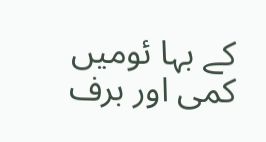کے بہا ئومیں کمی اور برف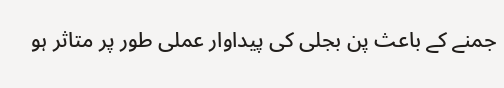جمنے کے باعث پن بجلی کی پیداوار عملی طور پر متاثر ہو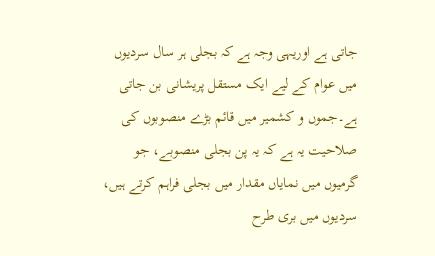جاتی ہے اوریہی وجہ ہے کہ بجلی ہر سال سردیوں میں عوام کے لیے ایک مستقل پریشانی بن جاتی ہے۔جموں و کشمیر میں قائم بڑے منصوبوں کی صلاحیت یہ ہے کہ یہ پن بجلی منصوبے، جو گرمیوں میں نمایاں مقدار میں بجلی فراہم کرتے ہیں، سردیوں میں بری طرح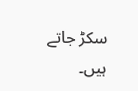سکڑ جاتے ہیں۔